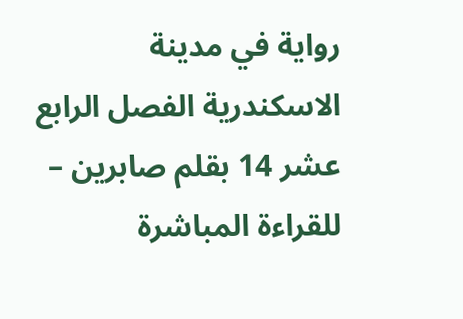رواية في مدينة الاسكندرية الفصل الرابع عشر 14 بقلم صابرين – للقراءة المباشرة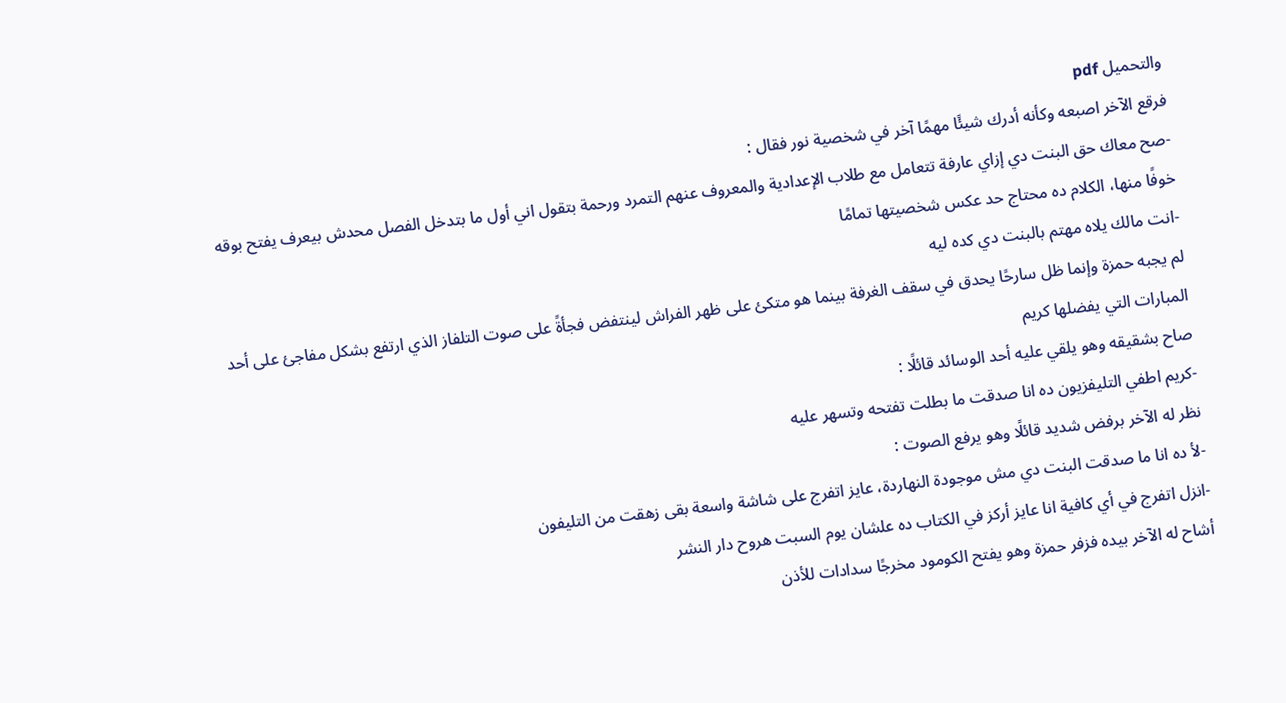والتحميل pdf
فرقع الآخر اصبعه وكأنه أدرك شيئًا مهمًا آخر في شخصية نور فقال :
-صح معاك حق البنت دي إزاي عارفة تتعامل مع طلاب الإعدادية والمعروف عنهم التمرد ورحمة بتقول اني أول ما بتدخل الفصل محدش بيعرف يفتح بوقه خوفًا منها، الكلام ده محتاج حد عكس شخصيتها تمامًا
-انت مالك يلاه مهتم بالبنت دي كده ليه
لم يجبه حمزة وإنما ظل سارحًا يحدق في سقف الغرفة بينما هو متكئ على ظهر الفراش لينتفض فجأةً على صوت التلفاز الذي ارتفع بشكل مفاجئ على أحد المبارات التي يفضلها كريم
صاح بشقيقه وهو يلقي عليه أحد الوسائد قائلًا :
-كريم اطفي التليفزيون ده انا صدقت ما بطلت تفتحه وتسهر عليه
نظر له الآخر برفض شديد قائلًا وهو يرفع الصوت :
-لأ ده انا ما صدقت البنت دي مش موجودة النهاردة، عايز اتفرج على شاشة واسعة بقى زهقت من التليفون
-انزل اتفرج في أي كافية انا عايز أركز في الكتاب ده علشان يوم السبت هروح دار النشر
أشاح له الآخر بيده فزفر حمزة وهو يفتح الكومود مخرجًا سدادات للأذن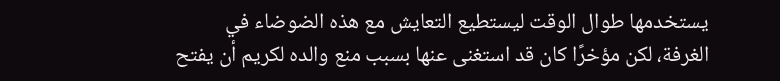يستخدمها طوال الوقت ليستطيع التعايش مع هذه الضوضاء في الغرفة، لكن مؤخرًا كان قد استغنى عنها بسبب منع والده لكريم أن يفتح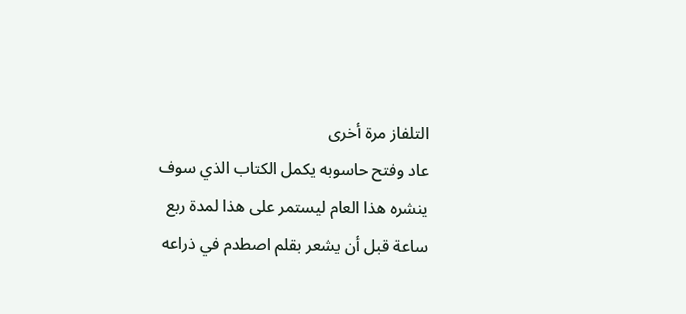التلفاز مرة أخرى
عاد وفتح حاسوبه يكمل الكتاب الذي سوف ينشره هذا العام ليستمر على هذا لمدة ربع ساعة قبل أن يشعر بقلم اصطدم في ذراعه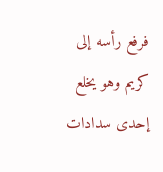فرفع رأسه إلى كريم وهو يخلع إحدى سدادات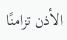الأذن تزامنًا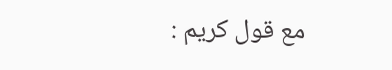مع قول كريم :